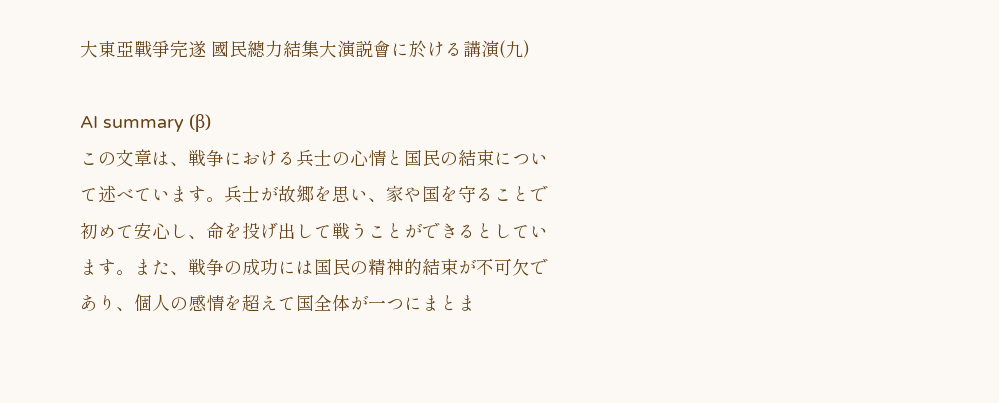大東亞戰爭完遂 國民總力結集大演説會に於ける講演(九)

AI summary (β)
この文章は、戦争における兵士の心情と国民の結束について述べています。兵士が故郷を思い、家や国を守ることで初めて安心し、命を投げ出して戦うことができるとしています。また、戦争の成功には国民の精神的結束が不可欠であり、個人の感情を超えて国全体が一つにまとま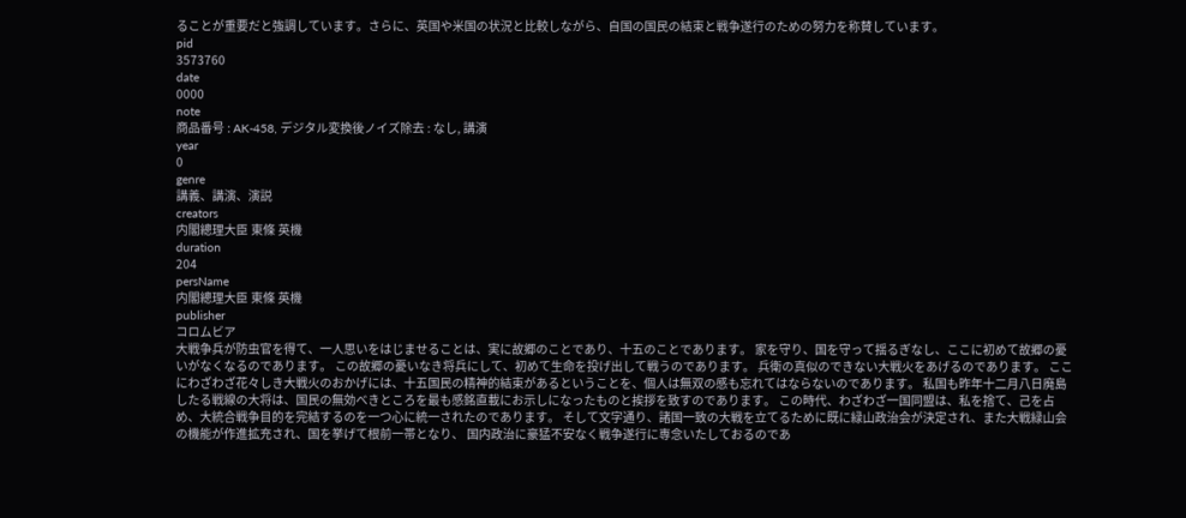ることが重要だと強調しています。さらに、英国や米国の状況と比較しながら、自国の国民の結束と戦争遂行のための努力を称賛しています。
pid
3573760
date
0000
note
商品番号 : AK-458, デジタル変換後ノイズ除去 : なし, 講演
year
0
genre
講義、講演、演説
creators
内閣總理大臣 東條 英機
duration
204
persName
内閣總理大臣 東條 英機
publisher
コロムビア
大戦争兵が防虫官を得て、一人思いをはじませることは、実に故郷のことであり、十五のことであります。 家を守り、国を守って揺るぎなし、ここに初めて故郷の憂いがなくなるのであります。 この故郷の憂いなき将兵にして、初めて生命を投げ出して戦うのであります。 兵衛の真似のできない大戦火をあげるのであります。 ここにわざわざ花々しき大戦火のおかげには、十五国民の精神的結束があるということを、個人は無双の感も忘れてはならないのであります。 私国も昨年十二月八日廃島したる戦線の大将は、国民の無効べきところを最も感銘直載にお示しになったものと挨拶を致すのであります。 この時代、わざわざ一国同盟は、私を捨て、己を占め、大統合戦争目的を完結するのを一つ心に統一されたのであります。 そして文字通り、諸国一致の大戦を立てるために既に緑山政治会が決定され、また大戦緑山会の機能が作進拡充され、国を挙げて根前一帯となり、 国内政治に豪猛不安なく戦争遂行に専念いたしておるのであ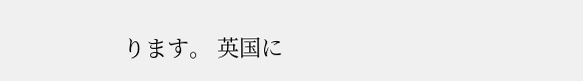ります。 英国に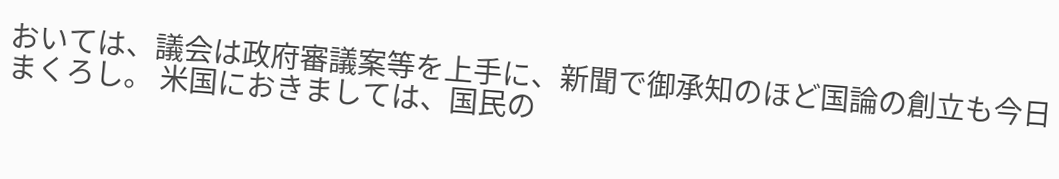おいては、議会は政府審議案等を上手に、新聞で御承知のほど国論の創立も今日まくろし。 米国におきましては、国民の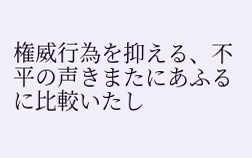権威行為を抑える、不平の声きまたにあふるに比較いたし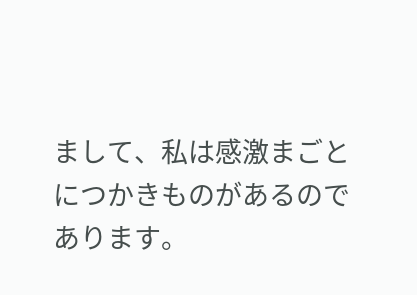まして、私は感激まごとにつかきものがあるのであります。